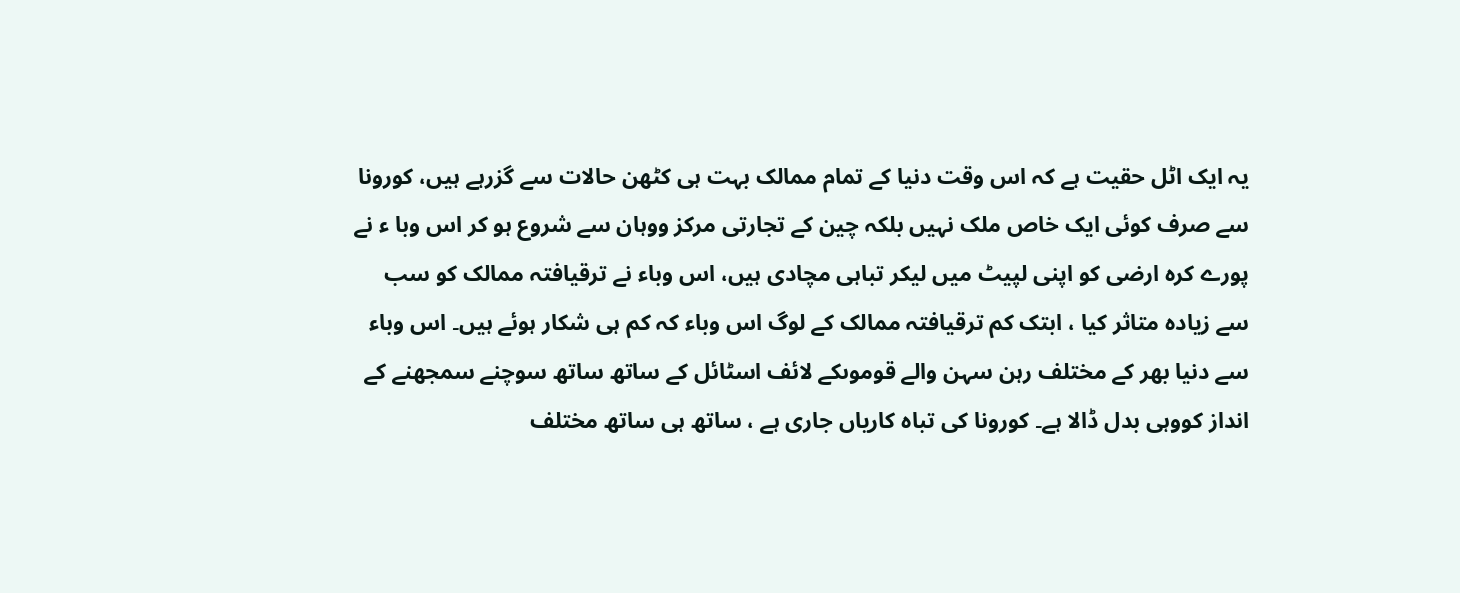یہ ایک اٹل حقیت ہے کہ اس وقت دنیا کے تمام ممالک بہت ہی کٹھن حالات سے گزرہے ہیں، کورونا سے صرف کوئی ایک خاص ملک نہیں بلکہ چین کے تجارتی مرکز ووہان سے شروع ہو کر اس وبا ء نے پورے کرہ ارضی کو اپنی لپیٹ میں لیکر تباہی مچادی ہیں، اس وباء نے ترقیافتہ ممالک کو سب سے زیادہ متاثر کیا ، ابتک کم ترقیافتہ ممالک کے لوگ اس وباء کہ کم ہی شکار ہوئے ہیں۔ اس وباء سے دنیا بھر کے مختلف رہن سہن والے قوموںکے لائف اسٹائل کے ساتھ ساتھ سوچنے سمجھنے کے انداز کووہی بدل ڈالا ہے۔ کورونا کی تباہ کاریاں جاری ہے ، ساتھ ہی ساتھ مختلف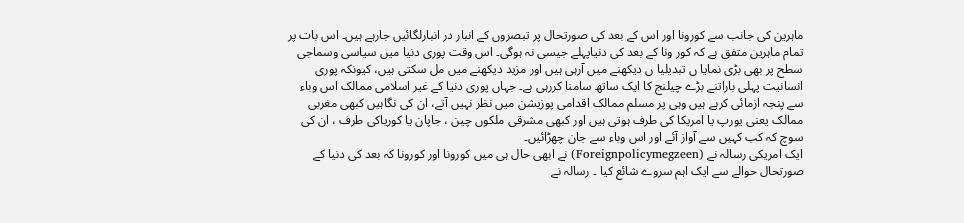ماہرین کی جانب سے کورونا اور اس کے بعد کی صورتحال پر تبصروں کے انبار در انبارلگائیں جارہے ہیں۔ اس بات پر تمام ماہرین متفق ہے کہ کور ونا کے بعد کی دنیاپہلے جیسی نہ ہوگی۔ اس وقت پوری دنیا میں سیاسی وسماجی سطح پر بھی بڑی نمایا ں تبدیلیا ں دیکھنے میں آرہی ہیں اور مزید دیکھنے میں مل سکتی ہیں، کیونکہ پوری انسانیت پہلی باراتنے بڑے چیلنج کا ایک ساتھ سامنا کررہی ہے۔ جہاں پوری دنیا کے غیر اسلامی ممالک اس وباء سے پنجہ ازمائی کرہے ہیں وہی پر مسلم ممالک اقدامی پوزیشن میں نظر نہیں آتے، ان کی نگاہیں کبھی مغربی ممالک یعنی یورپ یا امریکا کی طرف ہوتی ہیں اور کبھی مشرقی ملکوں چین ، جاپان یا کوریاکی طرف ، ان کی سوچ کہ کب کہیں سے آواز آئے اور اس وباء سے جان چھڑائیں۔
ایک امریکی رسالہ نے (Foreignpolicymegzeen) نے ابھی حال ہی میں کورونا اور کورونا کہ بعد کی دنیا کے صورتحال حوالے سے ایک اہم سروے شائع کیا ۔ رسالہ نے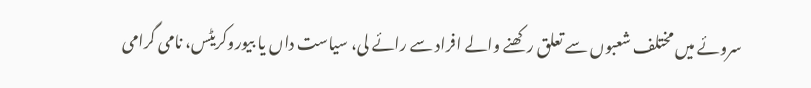سروئے میں مختلف شعبوں سے تعلق رکھنے والے افراد سے رائے لی، سیاست داں یا بیوروکریٹس، نامی گرامی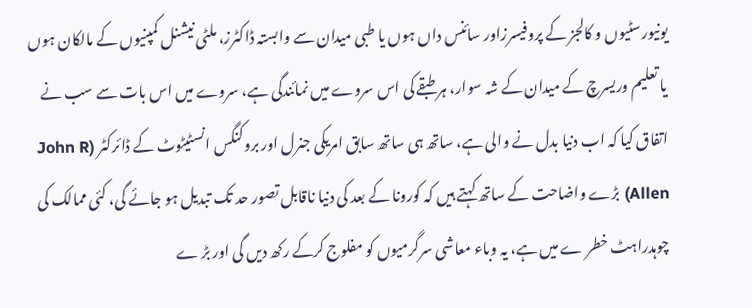یونیورسٹیوں و کالجز کے پروفیسرزاور سائنس داں ہوں یا طبی میدان سے وابستہ ڈاکٹرز، ملٹی نیشنل کمپنیوں کے مالکان ہوں یا تعلیم وریسرچ کے میدان کے شہ سوار، ہر طبقے کی اس سروے میں نمائندگی ہے، سروے میں اس بات سے سب نے اتفاق کیا کہ اب دنیا بدل نے والی ہے، ساتھ ہی ساتھ سابق امریکی جنرل اور بروکنگس انسٹیٹوٹ کے ڈائرکٹر (John R Allen) بڑے واضاحت کے ساتھ کہتے ہیں کہ کورونا کے بعد کی دنیا ناقابل تصور حد تک تبدیل ہو جائے گی، کئی ممالک کی چوہدراہٹ خطر ے میں ہے، یہ وباء معاشی سرگرمیوں کو مفلوج کرکے رکھ دیں گی اور بڑ ے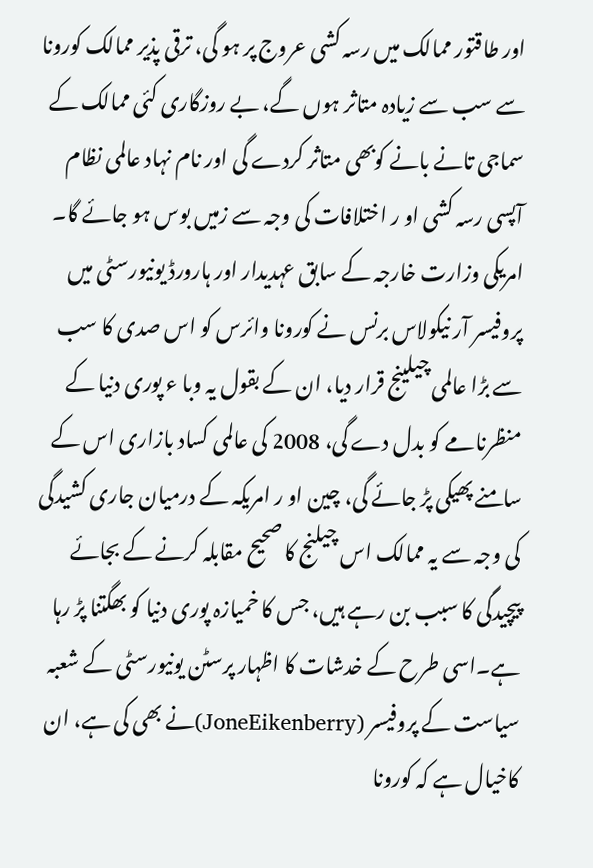اور طاقتور ممالک میں رسہ کشی عروج پر ہو گی، ترقی پذیر ممالک کورونا سے سب سے زیادہ متاثر ہوں گے، بے روزگاری کئی ممالک کے سماجی تانے بانے کوبھی متاثر کردے گی اور نام نہاد عالمی نظام آپسی رسہ کشی او ر اختلافات کی وجہ سے زمیں بوس ہو جائے گا۔
امریکی وزارت خارجہ کے سابق عہدیدار اور ہارورڈ یونیورسٹی میں پروفیسر آر نیکولاس برنس نے کورونا وائرس کو اس صدی کا سب سے بڑا عالمی چیلینج قرار دیا، ان کے بقول یہ وبا ء پوری دنیا کے منظرنامے کو بدل دے گی، 2008 کی عالمی کساد بازاری اس کے سامنے پھیکی پڑ جائے گی، چین او ر امریکہ کے درمیان جاری کشیدگی کی وجہ سے یہ ممالک اس چیلنج کا صحیح مقابلہ کرنے کے بجائے پیچیدگی کا سبب بن رہے ہیں، جس کا خمیازہ پوری دنیا کو بھگتنا پڑ رہا ہے۔اسی طرح کے خدشات کا اظہار پرسٹن یونیورسٹی کے شعبہ سیاست کے پروفیسر (JoneEikenberry)نے بھی کی ہے، ان کاخیال ہے کہ کورونا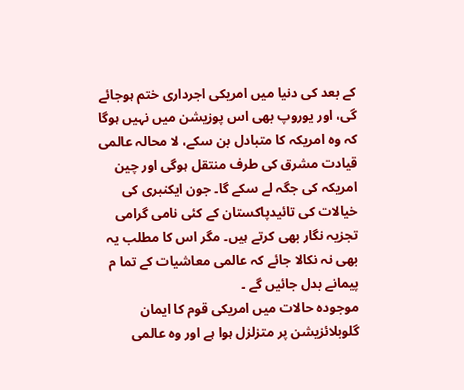کے بعد کی دنیا میں امریکی اجرداری ختم ہوجائے گی، اور یوروپ بھی اس پوزیشن میں نہیں ہوگا کہ وہ امریکہ کا متبادل بن سکے، لا محالہ عالمی قیادت مشرق کی طرف منتقل ہوگی اور چین امریکہ کی جگہ لے سکے گا۔ جون ایکنبری کی خیالات کی تائیدپاکستان کے کئی نامی گرامی تجزیہ نگار بھی کرتے ہیں۔ مگر اس کا مطلب یہ بھی نہ نکالا جائے کہ عالمی معاشیات کے تما م پیمانے بدل جائیں گے ۔
موجودہ حالات میں امریکی قوم کا ایمان گلوبلائزیشن پر متزلزل ہوا ہے اور وہ عالمی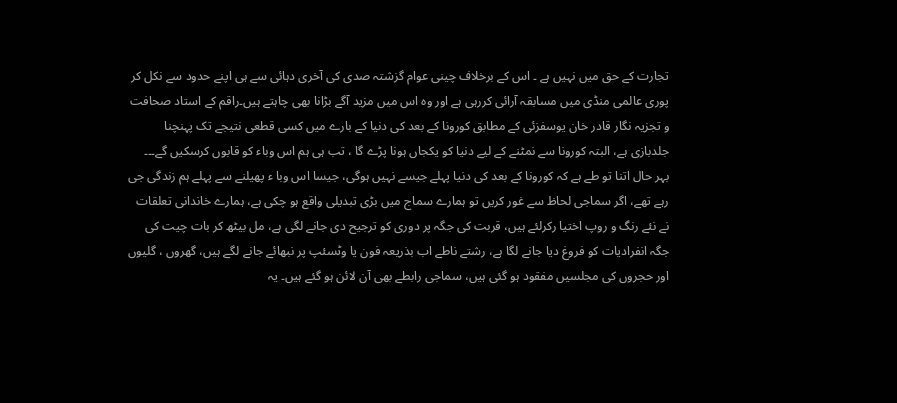تجارت کے حق میں نہیں ہے ۔ اس کے برخلاف چینی عوام گزشتہ صدی کی آخری دہائی سے ہی اپنے حدود سے نکل کر پوری عالمی منڈی میں مسابقہ آرائی کررہی ہے اور وہ اس میں مزید آگے بڑانا بھی چاہتے ہیں۔راقم کے استاد صحافت و تجزیہ نگار قادر خان یوسفزئی کے مطابق کورونا کے بعد کی دنیا کے بارے میں کسی قطعی نتیجے تک پہنچنا جلدبازی ہے، البتہ کورونا سے نمٹنے کے لیے دنیا کو یکجاں ہونا پڑے گا ، تب ہی ہم اس وباء کو قابوں کرسکیں گے۔۔۔
بہر حال اتنا تو طے ہے کہ کورونا کے بعد کی دنیا پہلے جیسے نہیں ہوگی، جیسا اس وبا ء پھیلنے سے پہلے ہم زندگی جی رہے تھے، اگر سماجی لحاظ سے غور کریں تو ہمارے سماج میں بڑی تبدیلی واقع ہو چکی ہے، ہمارے خاندانی تعلقات نے نئے رنگ و روپ اختیا رکرلئے ہیں، قربت کی جگہ پر دوری کو ترجیح دی جانے لگی ہے، مل بیٹھ کر بات چیت کی جگہ انفرادیات کو فروغ دیا جانے لگا ہے، رشتے ناطے اب بذریعہ فون یا وٹسئپ پر نبھائے جانے لگے ہیں، گھروں ، گلیوں اور حجروں کی مجلسیں مفقود ہو گئی ہیں، سماجی رابطے بھی آن لائن ہو گئے ہیں۔ یہ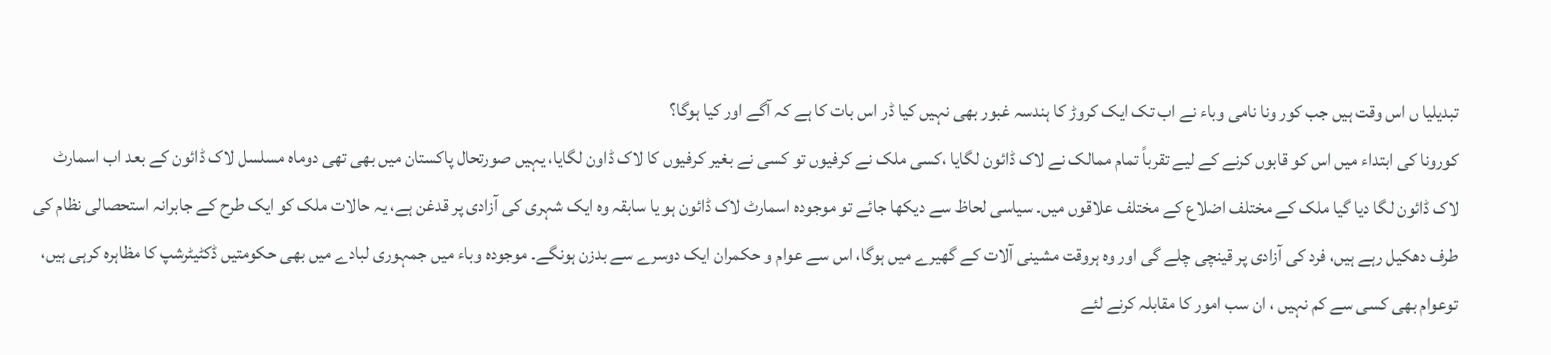تبدیلیا ں اس وقت ہیں جب کور ونا نامی وباء نے اب تک ایک کروڑ کا ہندسہ غبور بھی نہیں کیا ڈر اس بات کا ہے کہ آگے اور کیا ہوگا؟
کورونا کی ابتداء میں اس کو قابوں کرنے کے لیے تقرباً تمام ممالک نے لاک ڈائون لگایا ،کسی ملک نے کرفیوں تو کسی نے بغیر کرفیوں کا لاک ڈاون لگایا، یہیں صورتحال پاکستان میں بھی تھی دوماہ مسلسل لاک ڈائون کے بعد اب اسمارٹ لاک ڈائون لگا دیا گیا ملک کے مختلف اضلاع کے مختلف علاقوں میں۔ سیاسی لحاظ سے دیکھا جائے تو موجودہ اسمارٹ لاک ڈائون ہو یا سابقہ وہ ایک شہری کی آزادی پر قدغن ہے، یہ حالات ملک کو ایک طرح کے جابرانہ استحصالی نظام کی طرف دھکیل رہے ہیں، فرد کی آزادی پر قینچی چلے گی اور وہ ہروقت مشینی آلات کے گھیرے میں ہوگا، اس سے عوام و حکمران ایک دوسرے سے بدزن ہونگے۔ موجودہ وباء میں جمہوری لبادے میں بھی حکومتیں ڈکٹیٹرشپ کا مظاہرہ کرہی ہیں، توعوام بھی کسی سے کم نہیں ، ان سب امور کا مقابلہ کرنے لئے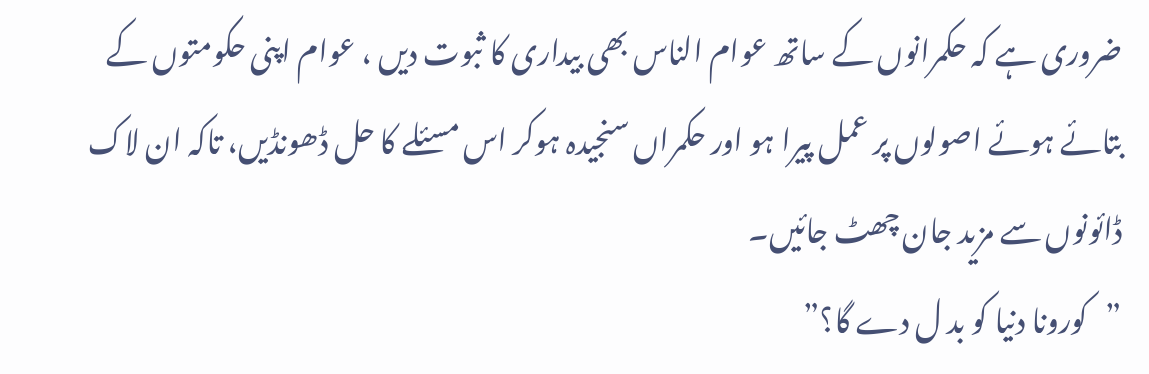ضروری ہے کہ حکمرانوں کے ساتھ عوام الناس بھی بیداری کا ثبوت دیں ، عوام اپنی حکومتوں کے بتائے ہوئے اصولوں پر عمل پیرا ہو اور حکمراں سنجیدہ ہوکر اس مسئلے کا حل ڈھونڈیں، تاکہ ان لاک ڈائونوں سے مزید جان چھٹ جائیں۔
”کورونا دنیا کو بد ل دے گا؟”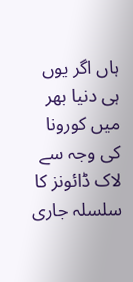ہاں اگر یوں ہی دنیا بھر میں کورونا کی وجہ سے لاک ڈائونز کا سلسلہ جاری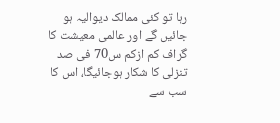رہا تو کئی ممالک دیوالیہ ہو جائیں گے اور عالمی معیشت کا گراف کم ازکم س70 فی صد تنزلی کا شکار ہوجائیگا، اس کا سب سے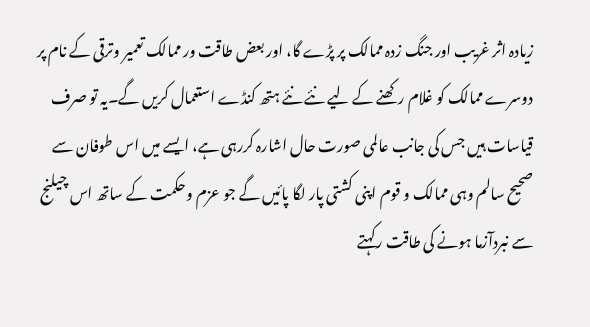زیادہ اثر غریب اور جنگ زدہ ممالک پر پڑے گا، اور بعض طاقت ور ممالک تعمیر وترقی کے نام پر دوسرے ممالک کو غلام رکھنے کے لیے نئے نئے ہتھ کنڈے استعمال کریں گے۔یہ تو صرف قیاسات ہیں جس کی جانب عالمی صورت حال اشارہ کررہی ہے، ایسے میں اس طوفان سے صحیح سالم وہی ممالک و قوم اپنی کشتی پار لگا پائیں گے جو عزم وحکمت کے ساتھ اس چیلنج سے نبردآزما ہونے کی طاقت رکہتے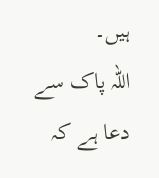ہیں۔
اللہ پاک سے دعا ہے کہ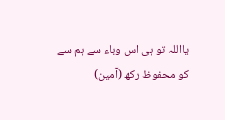یااللہ تو ہی اس وباء سے ہم سے کو محفوظ رکھ (آمین)